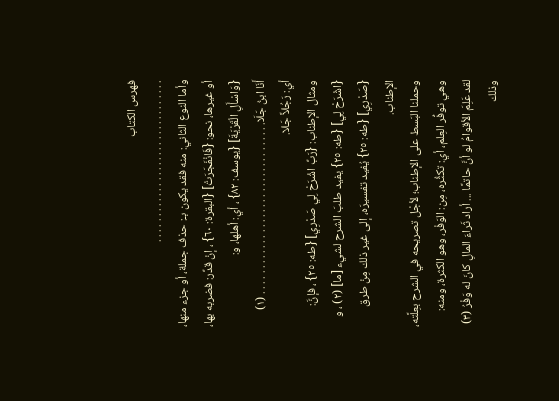فهرس الكتاب
. . . . . . . . . . . . . . . . . . . . . . . . . . . . . . . .
وأما النوع الثاني: منه فقد يكون بـ: حذف جملة، أو جزء منها، أو غيرها، نحو: {فَانْفَجَرَتْ] {البقرة: ٦٠} ، إنْ قدِّر: فضربه بها، {وَاسْأَلِ الْقَرْيَةَ] {يوسف: ٨٢} ، أي: أهلها، و:
أَنَا ابنُ جَلَا. . . . . . . . . . . . . . . . . . . . . . . . . . . . . . . . . . (١)
أي: رَجُلاً جَلا.
ومثال الإطناب: {رَبِّ اشْرَحْ لِي صَدْرِي] {طه: ٢٥} ، فإنَّ: {اشْرَحْ لِي] {طه: ٢٥} يفيد طلبَ الشرح لشيء [ما] (٢) ، و {صَدْرِي] {طه: ٢٥} يُفيد تفسيرَه، إلى غير ذلك مِنْ طرق الإطناب.
وحملنا البَسط على الإطناب؛ لأجْل تصريحه في الشرح بعِلَّته، وهي توفُّر العِلم، أي: تكثُّره، مِن: الوَفْر، وهو الكثرة، ومنه:
لقد عَلِمَ الأقوامُ لو أنَّ حاتمًا ... أراد ثَراءَ المالِ كانَ له وَفْرُ (٣)
وذلك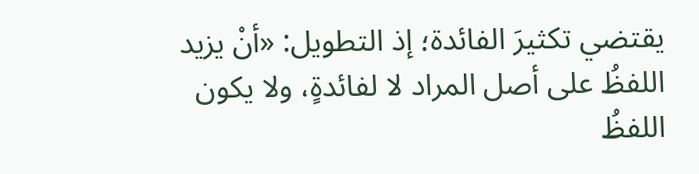يقتضي تكثيرَ الفائدة؛ إذ التطويل: «أنْ يزيد اللفظُ على أصل المراد لا لفائدةٍ، ولا يكون اللفظُ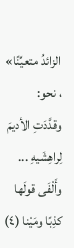الزائدُ متعيِّنًا» ، نحو:
وقدَّدَتِ الأديمَ لِراهِشَيهِ ... وأَلْفَى قولَها كذِبًا ومَيْنا (٤)